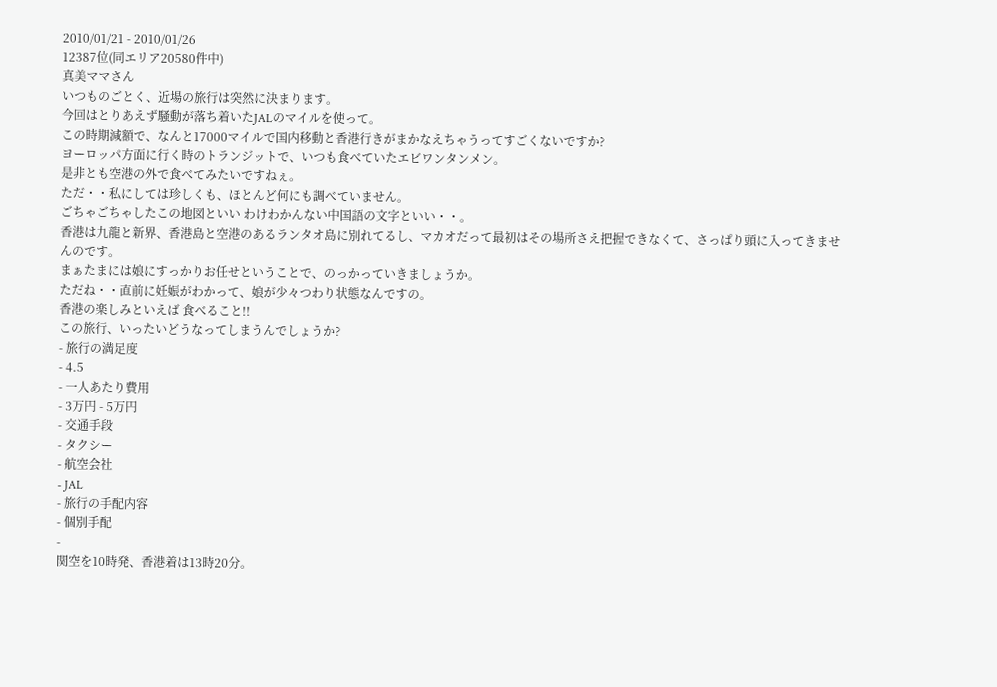2010/01/21 - 2010/01/26
12387位(同エリア20580件中)
真美ママさん
いつものごとく、近場の旅行は突然に決まります。
今回はとりあえず騒動が落ち着いたJALのマイルを使って。
この時期減額で、なんと17000マイルで国内移動と香港行きがまかなえちゃうってすごくないですか?
ヨーロッパ方面に行く時のトランジットで、いつも食べていたエビワンタンメン。
是非とも空港の外で食べてみたいですねぇ。
ただ・・私にしては珍しくも、ほとんど何にも調べていません。
ごちゃごちゃしたこの地図といい わけわかんない中国語の文字といい・・。
香港は九龍と新界、香港島と空港のあるランタオ島に別れてるし、マカオだって最初はその場所さえ把握できなくて、さっぱり頭に入ってきませんのです。
まぁたまには娘にすっかりお任せということで、のっかっていきましょうか。
ただね・・直前に妊娠がわかって、娘が少々つわり状態なんですの。
香港の楽しみといえば 食べること!!
この旅行、いったいどうなってしまうんでしょうか?
- 旅行の満足度
- 4.5
- 一人あたり費用
- 3万円 - 5万円
- 交通手段
- タクシー
- 航空会社
- JAL
- 旅行の手配内容
- 個別手配
-
関空を10時発、香港着は13時20分。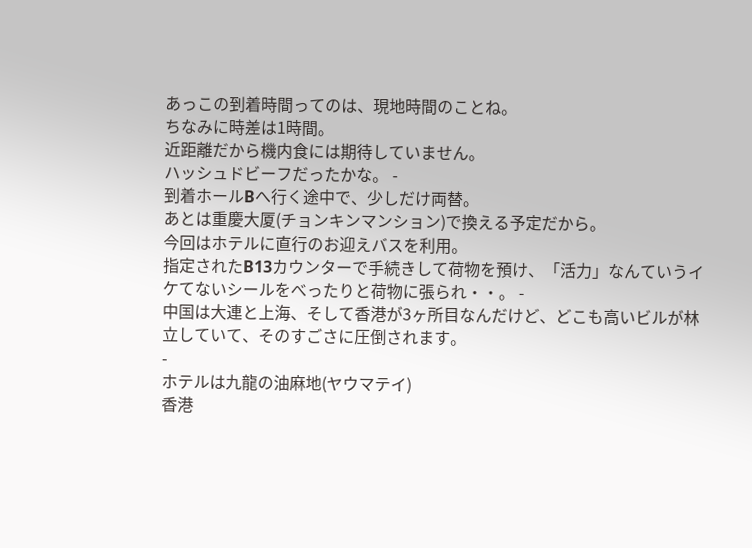あっこの到着時間ってのは、現地時間のことね。
ちなみに時差は1時間。
近距離だから機内食には期待していません。
ハッシュドビーフだったかな。 -
到着ホールBへ行く途中で、少しだけ両替。
あとは重慶大厦(チョンキンマンション)で換える予定だから。
今回はホテルに直行のお迎えバスを利用。
指定されたB13カウンターで手続きして荷物を預け、「活力」なんていうイケてないシールをべったりと荷物に張られ・・。 -
中国は大連と上海、そして香港が3ヶ所目なんだけど、どこも高いビルが林立していて、そのすごさに圧倒されます。
-
ホテルは九龍の油麻地(ヤウマテイ)
香港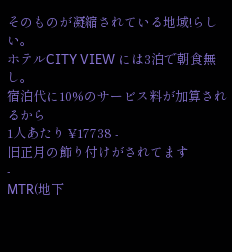そのものが凝縮されている地域!らしい。
ホテルCITY VIEW には3泊で朝食無し。
宿泊代に10%のサービス料が加算されるから
1人あたり ¥17738 -
旧正月の飾り付けがされてます
-
MTR(地下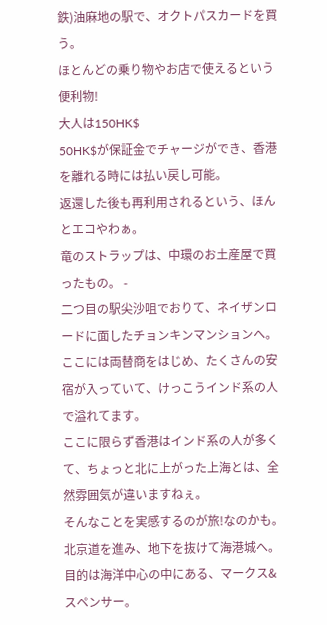鉄)油麻地の駅で、オクトパスカードを買う。
ほとんどの乗り物やお店で使えるという便利物!
大人は150HK$
50HK$が保証金でチャージができ、香港を離れる時には払い戻し可能。
返還した後も再利用されるという、ほんとエコやわぁ。
竜のストラップは、中環のお土産屋で買ったもの。 -
二つ目の駅尖沙咀でおりて、ネイザンロードに面したチョンキンマンションへ。
ここには両替商をはじめ、たくさんの安宿が入っていて、けっこうインド系の人で溢れてます。
ここに限らず香港はインド系の人が多くて、ちょっと北に上がった上海とは、全然雰囲気が違いますねぇ。
そんなことを実感するのが旅!なのかも。
北京道を進み、地下を抜けて海港城へ。
目的は海洋中心の中にある、マークス&スペンサー。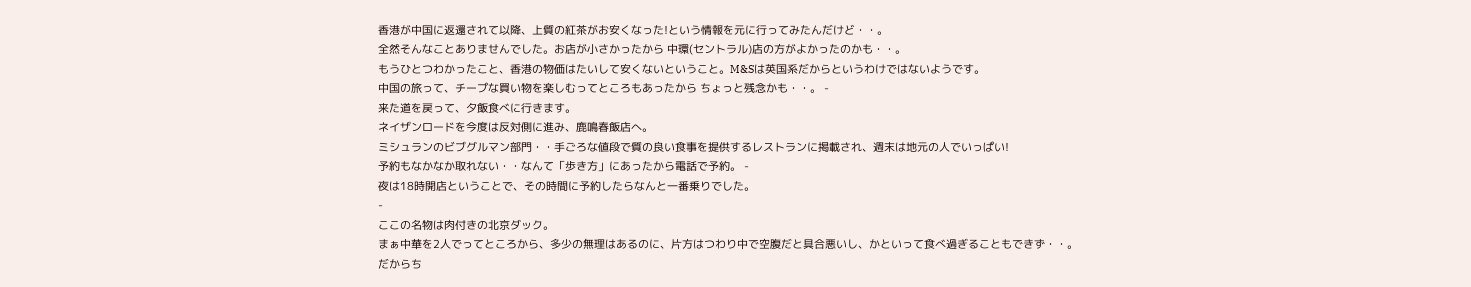香港が中国に返還されて以降、上質の紅茶がお安くなった!という情報を元に行ってみたんだけど・・。
全然そんなことありませんでした。お店が小さかったから 中環(セントラル)店の方がよかったのかも・・。
もうひとつわかったこと、香港の物価はたいして安くないということ。M&Sは英国系だからというわけではないようです。
中国の旅って、チープな買い物を楽しむってところもあったから ちょっと残念かも・・。 -
来た道を戻って、夕飯食べに行きます。
ネイザンロードを今度は反対側に進み、鹿鳴春飯店へ。
ミシュランのビブグルマン部門・・手ごろな値段で質の良い食事を提供するレストランに掲載され、週末は地元の人でいっぱい!
予約もなかなか取れない・・なんて「歩き方」にあったから電話で予約。 -
夜は18時開店ということで、その時間に予約したらなんと一番乗りでした。
-
ここの名物は肉付きの北京ダック。
まぁ中華を2人でってところから、多少の無理はあるのに、片方はつわり中で空腹だと具合悪いし、かといって食べ過ぎることもできず・・。
だからち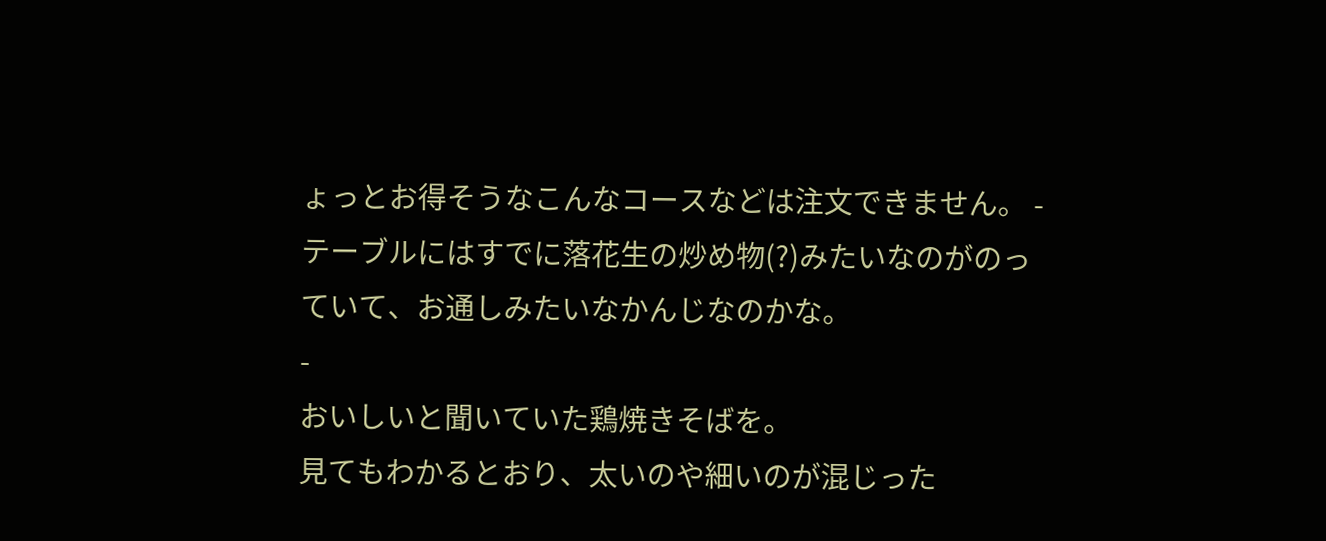ょっとお得そうなこんなコースなどは注文できません。 -
テーブルにはすでに落花生の炒め物(?)みたいなのがのっていて、お通しみたいなかんじなのかな。
-
おいしいと聞いていた鶏焼きそばを。
見てもわかるとおり、太いのや細いのが混じった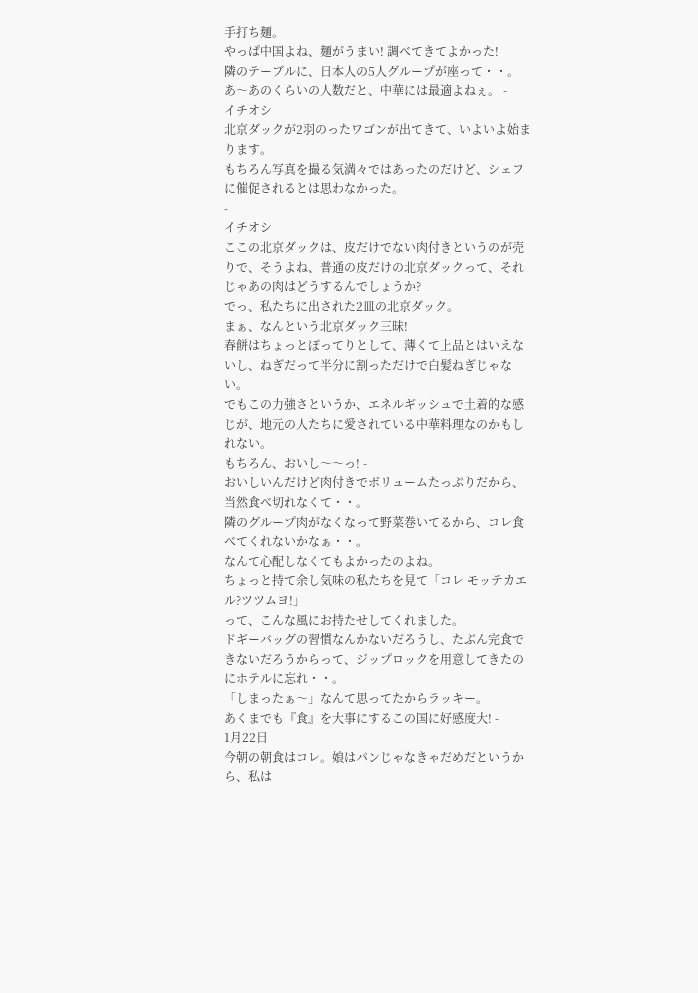手打ち麺。
やっぱ中国よね、麺がうまい! 調べてきてよかった!
隣のテーブルに、日本人の5人グループが座って・・。
あ〜あのくらいの人数だと、中華には最適よねぇ。 -
イチオシ
北京ダックが2羽のったワゴンが出てきて、いよいよ始まります。
もちろん写真を撮る気満々ではあったのだけど、シェフに催促されるとは思わなかった。
-
イチオシ
ここの北京ダックは、皮だけでない肉付きというのが売りで、そうよね、普通の皮だけの北京ダックって、それじゃあの肉はどうするんでしょうか?
でっ、私たちに出された2皿の北京ダック。
まぁ、なんという北京ダック三昧!
春餅はちょっとぽってりとして、薄くて上品とはいえないし、ねぎだって半分に割っただけで白髪ねぎじゃない。
でもこの力強さというか、エネルギッシュで土着的な感じが、地元の人たちに愛されている中華料理なのかもしれない。
もちろん、おいし〜〜っ! -
おいしいんだけど肉付きでボリュームたっぷりだから、当然食べ切れなくて・・。
隣のグループ肉がなくなって野菜巻いてるから、コレ食べてくれないかなぁ・・。
なんて心配しなくてもよかったのよね。
ちょっと持て余し気味の私たちを見て「コレ モッテカエル?ツツムヨ!」
って、こんな風にお持たせしてくれました。
ドギーバッグの習慣なんかないだろうし、たぶん完食できないだろうからって、ジップロックを用意してきたのにホテルに忘れ・・。
「しまったぁ〜」なんて思ってたからラッキー。
あくまでも『食』を大事にするこの国に好感度大! -
1月22日
今朝の朝食はコレ。娘はパンじゃなきゃだめだというから、私は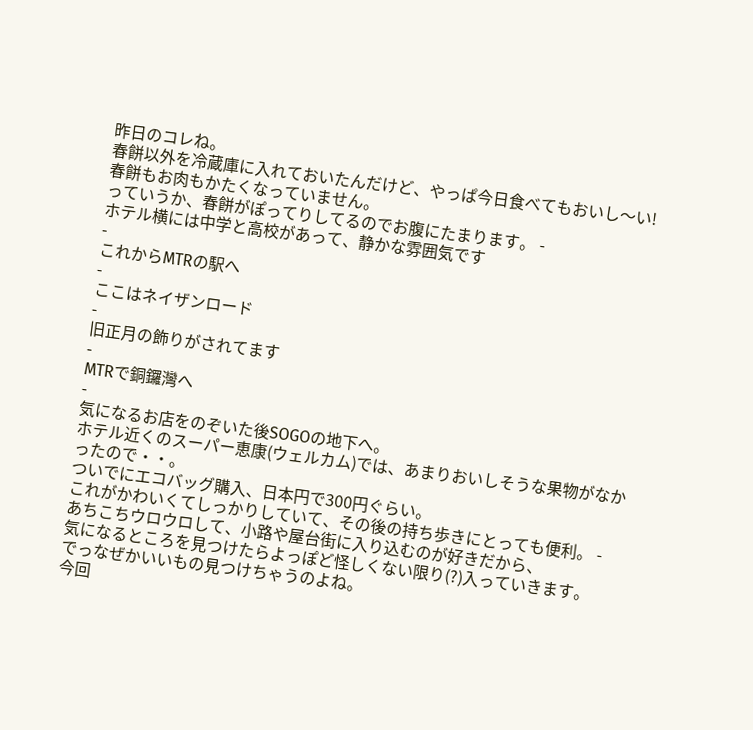昨日のコレね。
春餅以外を冷蔵庫に入れておいたんだけど、やっぱ今日食べてもおいし〜い!
春餅もお肉もかたくなっていません。
っていうか、春餅がぽってりしてるのでお腹にたまります。 -
ホテル横には中学と高校があって、静かな雰囲気です
-
これからMTRの駅へ
-
ここはネイザンロード
-
旧正月の飾りがされてます
-
MTRで銅鑼灣へ
-
気になるお店をのぞいた後SOGOの地下へ。
ホテル近くのスーパー恵康(ウェルカム)では、あまりおいしそうな果物がなかったので・・。
ついでにエコバッグ購入、日本円で300円ぐらい。
これがかわいくてしっかりしていて、その後の持ち歩きにとっても便利。 -
あちこちウロウロして、小路や屋台街に入り込むのが好きだから、
気になるところを見つけたらよっぽど怪しくない限り(?)入っていきます。
でっなぜかいいもの見つけちゃうのよね。
今回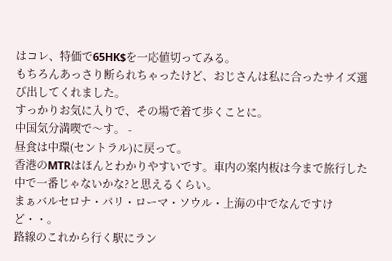はコレ、特価で65HK$を一応値切ってみる。
もちろんあっさり断られちゃったけど、おじさんは私に合ったサイズ選び出してくれました。
すっかりお気に入りで、その場で着て歩くことに。
中国気分満喫で〜す。 -
昼食は中環(セントラル)に戻って。
香港のMTRはほんとわかりやすいです。車内の案内板は今まで旅行した中で一番じゃないかな?と思えるくらい。
まぁバルセロナ・パリ・ローマ・ソウル・上海の中でなんですけど・・。
路線のこれから行く駅にラン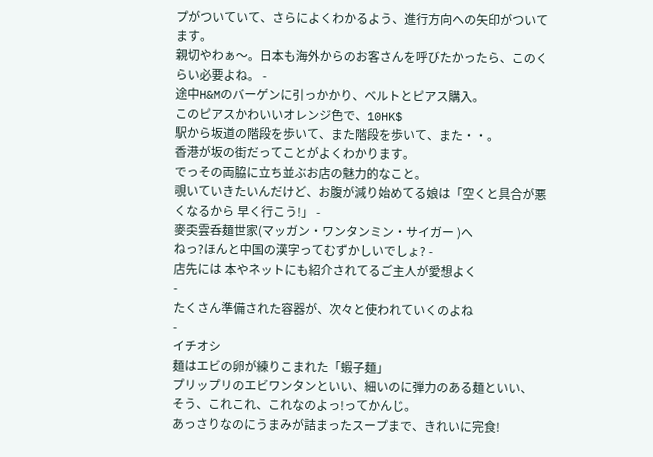プがついていて、さらによくわかるよう、進行方向への矢印がついてます。
親切やわぁ〜。日本も海外からのお客さんを呼びたかったら、このくらい必要よね。 -
途中H&Mのバーゲンに引っかかり、ベルトとピアス購入。
このピアスかわいいオレンジ色で、10HK$
駅から坂道の階段を歩いて、また階段を歩いて、また・・。
香港が坂の街だってことがよくわかります。
でっその両脇に立ち並ぶお店の魅力的なこと。
覗いていきたいんだけど、お腹が減り始めてる娘は「空くと具合が悪くなるから 早く行こう!」 -
麥奀雲呑麺世家(マッガン・ワンタンミン・サイガー )へ
ねっ?ほんと中国の漢字ってむずかしいでしょ? -
店先には 本やネットにも紹介されてるご主人が愛想よく
-
たくさん準備された容器が、次々と使われていくのよね
-
イチオシ
麺はエビの卵が練りこまれた「蝦子麺」
プリップリのエビワンタンといい、細いのに弾力のある麺といい、
そう、これこれ、これなのよっ!ってかんじ。
あっさりなのにうまみが詰まったスープまで、きれいに完食!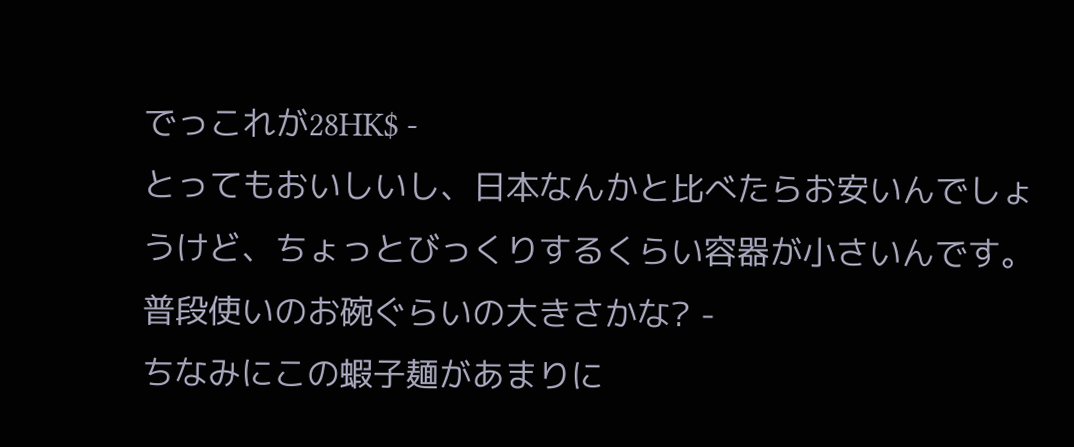でっこれが28HK$ -
とってもおいしいし、日本なんかと比べたらお安いんでしょうけど、ちょっとびっくりするくらい容器が小さいんです。
普段使いのお碗ぐらいの大きさかな? -
ちなみにこの蝦子麺があまりに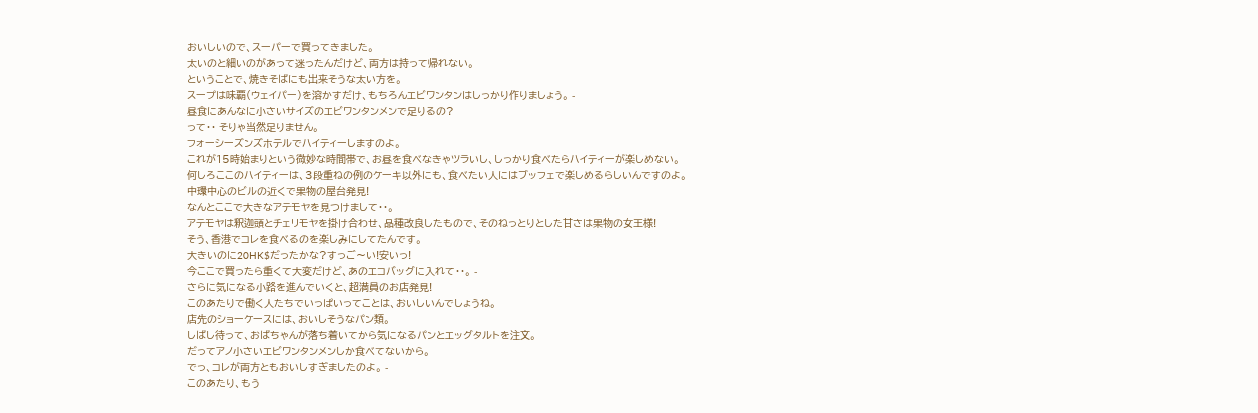おいしいので、スーパーで買ってきました。
太いのと細いのがあって迷ったんだけど、両方は持って帰れない。
ということで、焼きそばにも出来そうな太い方を。
スープは味覇(ウェイパー)を溶かすだけ、もちろんエビワンタンはしっかり作りましょう。 -
昼食にあんなに小さいサイズのエビワンタンメンで足りるの?
って・・ そりゃ当然足りません。
フォーシーズンズホテルでハイティーしますのよ。
これが15時始まりという微妙な時間帯で、お昼を食べなきゃツラいし、しっかり食べたらハイティーが楽しめない。
何しろここのハイティーは、3段重ねの例のケーキ以外にも、食べたい人にはブッフェで楽しめるらしいんですのよ。
中環中心のビルの近くで果物の屋台発見!
なんとここで大きなアテモヤを見つけまして・・。
アテモヤは釈迦頭とチェリモヤを掛け合わせ、品種改良したもので、そのねっとりとした甘さは果物の女王様!
そう、香港でコレを食べるのを楽しみにしてたんです。
大きいのに20HK$だったかな?すっご〜い!安いっ!
今ここで買ったら重くて大変だけど、あのエコバッグに入れて・・。 -
さらに気になる小路を進んでいくと、超満員のお店発見!
このあたりで働く人たちでいっぱいってことは、おいしいんでしょうね。
店先のショーケースには、おいしそうなパン類。
しばし待って、おばちゃんが落ち着いてから気になるパンとエッグタルトを注文。
だってアノ小さいエビワンタンメンしか食べてないから。
でっ、コレが両方ともおいしすぎましたのよ。 -
このあたり、もう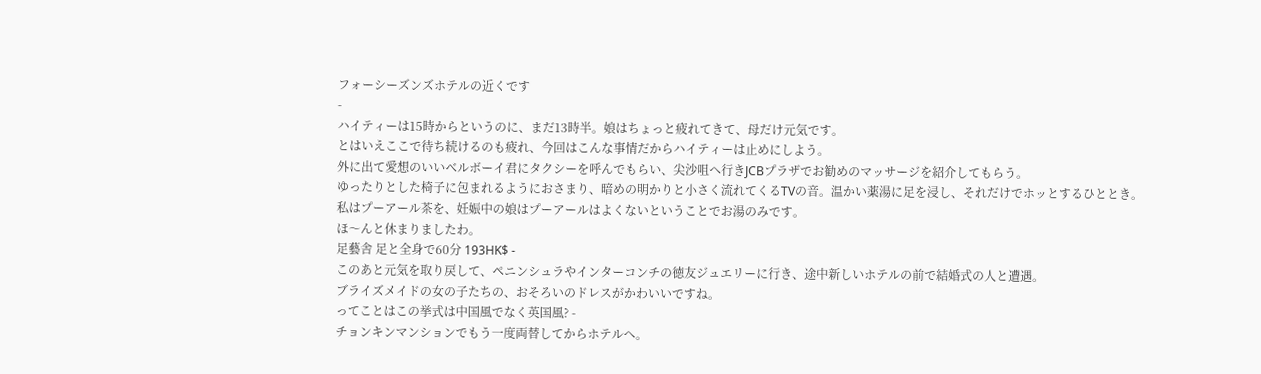フォーシーズンズホテルの近くです
-
ハイティーは15時からというのに、まだ13時半。娘はちょっと疲れてきて、母だけ元気です。
とはいえここで待ち続けるのも疲れ、今回はこんな事情だからハイティーは止めにしよう。
外に出て愛想のいいベルボーイ君にタクシーを呼んでもらい、尖沙咀へ行きJCBプラザでお勧めのマッサージを紹介してもらう。
ゆったりとした椅子に包まれるようにおさまり、暗めの明かりと小さく流れてくるTVの音。温かい薬湯に足を浸し、それだけでホッとするひととき。
私はプーアール茶を、妊娠中の娘はプーアールはよくないということでお湯のみです。
ほ〜んと休まりましたわ。
足藝舎 足と全身で60分 193HK$ -
このあと元気を取り戻して、ペニンシュラやインターコンチの徳友ジュエリーに行き、途中新しいホテルの前で結婚式の人と遭遇。
ブライズメイドの女の子たちの、おそろいのドレスがかわいいですね。
ってことはこの挙式は中国風でなく英国風? -
チョンキンマンションでもう一度両替してからホテルへ。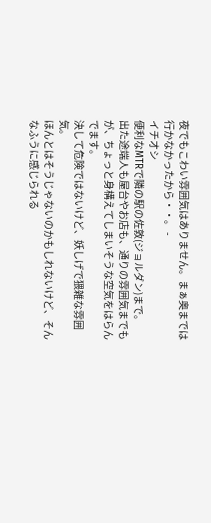夜でもこわい雰囲気はありません。まぁ奥までは行かなかったから・・。 -
イチオシ
便利なMTRで隣の駅の佐敦(ジョルダン)まで。
出た途端人も屋台やお店も、通りの雰囲気までもが、ちょっと身構えてしまいそうな空気をはらんでます。
決して危険ではないけど、妖しげで猥雑な雰囲気。
ほんとはそうじゃないのかもしれないけど、そんなふうに感じられる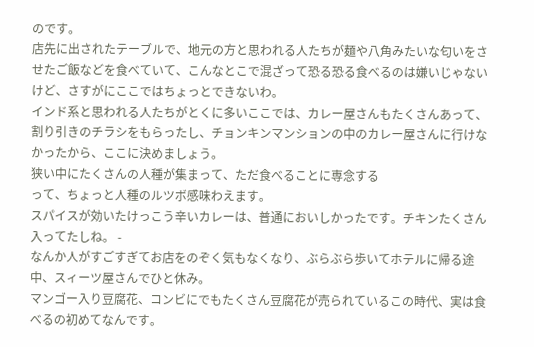のです。
店先に出されたテーブルで、地元の方と思われる人たちが麺や八角みたいな匂いをさせたご飯などを食べていて、こんなとこで混ざって恐る恐る食べるのは嫌いじゃないけど、さすがにここではちょっとできないわ。
インド系と思われる人たちがとくに多いここでは、カレー屋さんもたくさんあって、割り引きのチラシをもらったし、チョンキンマンションの中のカレー屋さんに行けなかったから、ここに決めましょう。
狭い中にたくさんの人種が集まって、ただ食べることに専念する
って、ちょっと人種のルツボ感味わえます。
スパイスが効いたけっこう辛いカレーは、普通においしかったです。チキンたくさん入ってたしね。 -
なんか人がすごすぎてお店をのぞく気もなくなり、ぶらぶら歩いてホテルに帰る途中、スィーツ屋さんでひと休み。
マンゴー入り豆腐花、コンビにでもたくさん豆腐花が売られているこの時代、実は食べるの初めてなんです。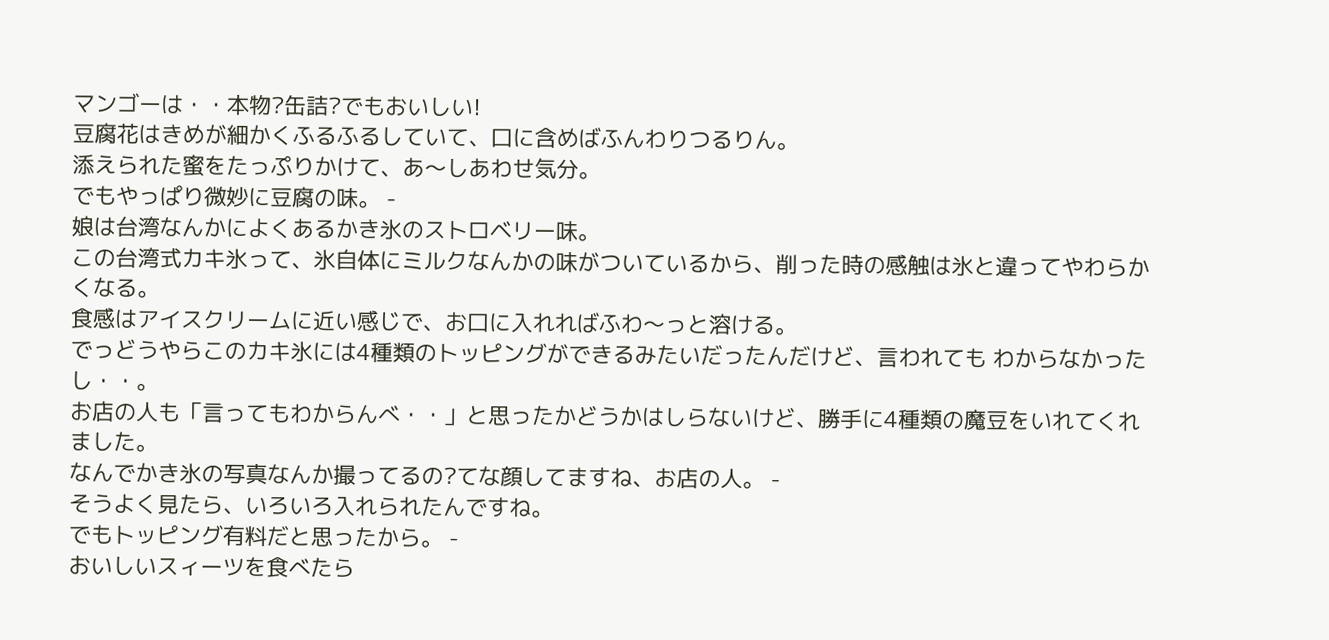マンゴーは・・本物?缶詰?でもおいしい!
豆腐花はきめが細かくふるふるしていて、口に含めばふんわりつるりん。
添えられた蜜をたっぷりかけて、あ〜しあわせ気分。
でもやっぱり微妙に豆腐の味。 -
娘は台湾なんかによくあるかき氷のストロベリー味。
この台湾式カキ氷って、氷自体にミルクなんかの味がついているから、削った時の感触は氷と違ってやわらかくなる。
食感はアイスクリームに近い感じで、お口に入れればふわ〜っと溶ける。
でっどうやらこのカキ氷には4種類のトッピングができるみたいだったんだけど、言われても わからなかったし・・。
お店の人も「言ってもわからんべ・・」と思ったかどうかはしらないけど、勝手に4種類の魔豆をいれてくれました。
なんでかき氷の写真なんか撮ってるの?てな顔してますね、お店の人。 -
そうよく見たら、いろいろ入れられたんですね。
でもトッピング有料だと思ったから。 -
おいしいスィーツを食べたら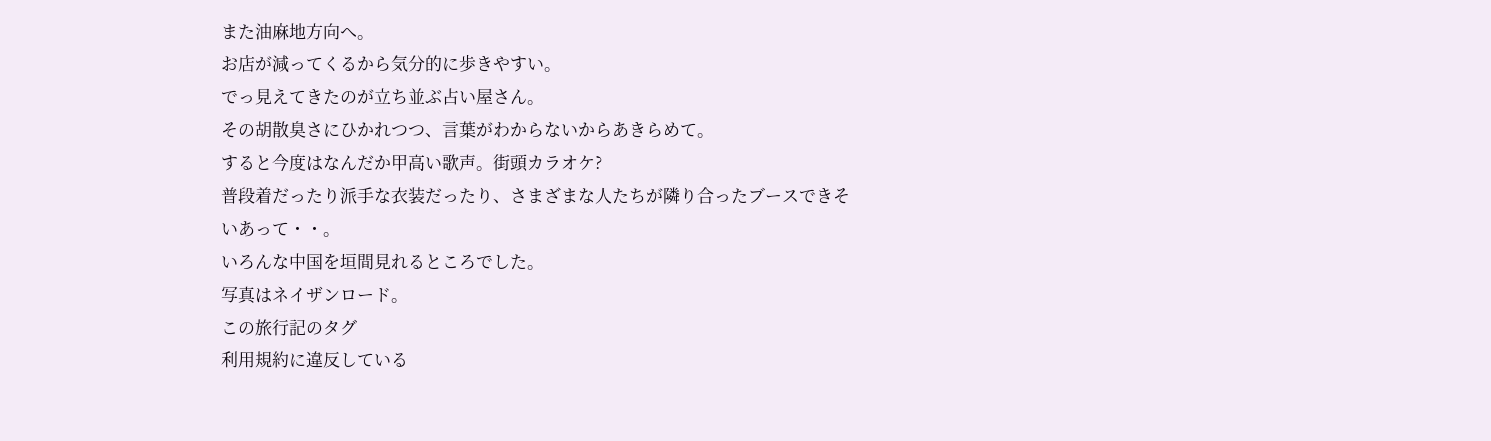また油麻地方向へ。
お店が減ってくるから気分的に歩きやすい。
でっ見えてきたのが立ち並ぶ占い屋さん。
その胡散臭さにひかれつつ、言葉がわからないからあきらめて。
すると今度はなんだか甲高い歌声。街頭カラオケ?
普段着だったり派手な衣装だったり、さまざまな人たちが隣り合ったブースできそいあって・・。
いろんな中国を垣間見れるところでした。
写真はネイザンロード。
この旅行記のタグ
利用規約に違反している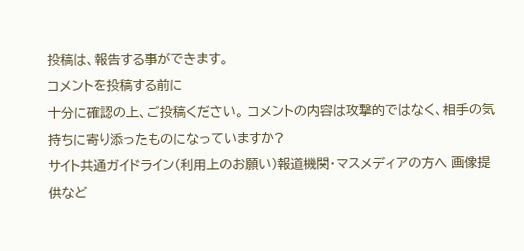投稿は、報告する事ができます。
コメントを投稿する前に
十分に確認の上、ご投稿ください。 コメントの内容は攻撃的ではなく、相手の気持ちに寄り添ったものになっていますか?
サイト共通ガイドライン(利用上のお願い)報道機関・マスメディアの方へ 画像提供など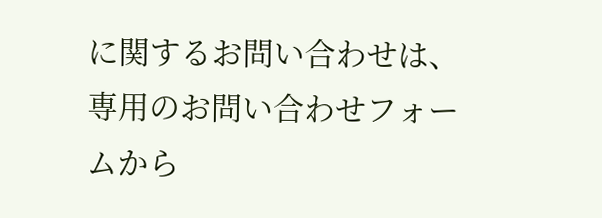に関するお問い合わせは、専用のお問い合わせフォームから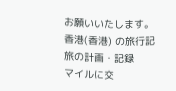お願いいたします。
香港(香港) の旅行記
旅の計画・記録
マイルに交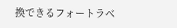換できるフォートラベ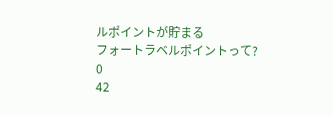ルポイントが貯まる
フォートラベルポイントって?
0
42